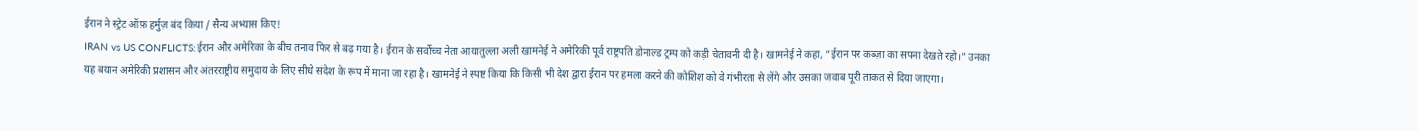ईरान ने स्ट्रेट ऑफ़ हर्मुज़ बंद किया / सैन्य अभ्यास किए!
IRAN vs US CONFLICTS:ईरान और अमेरिका के बीच तनाव फिर से बढ़ गया है। ईरान के सर्वोच्च नेता आयातुल्ला अली खामनेई ने अमेरिकी पूर्व राष्ट्रपति डोनाल्ड ट्रम्प को कड़ी चेतावनी दी है। खामनेई ने कहा, “ईरान पर कब्ज़ा का सपना देखते रहो।” उनका यह बयान अमेरिकी प्रशासन और अंतरराष्ट्रीय समुदाय के लिए सीधे संदेश के रूप में माना जा रहा है। खामनेई ने स्पष्ट किया कि किसी भी देश द्वारा ईरान पर हमला करने की कोशिश को वे गंभीरता से लेंगे और उसका जवाब पूरी ताकत से दिया जाएगा।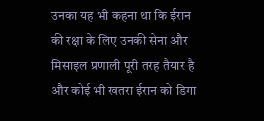उनका यह भी कहना था कि ईरान की रक्षा के लिए उनकी सेना और मिसाइल प्रणाली पूरी तरह तैयार है और कोई भी खतरा ईरान को डिगा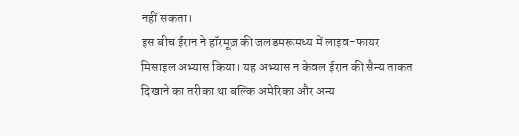नहीं सकता।
इस बीच ईरान ने हॉरमूज़ की जलडमरूमध्य में लाइव-फायर मिसाइल अभ्यास किया। यह अभ्यास न केवल ईरान की सैन्य ताकत दिखाने का तरीका था बल्कि अमेरिका और अन्य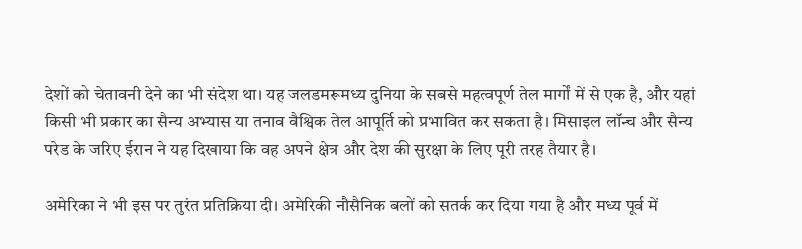देशों को चेतावनी देने का भी संदेश था। यह जलडमरूमध्य दुनिया के सबसे महत्वपूर्ण तेल मार्गों में से एक है, और यहां किसी भी प्रकार का सैन्य अभ्यास या तनाव वैश्विक तेल आपूर्ति को प्रभावित कर सकता है। मिसाइल लॉन्च और सैन्य परेड के जरिए ईरान ने यह दिखाया कि वह अपने क्षेत्र और देश की सुरक्षा के लिए पूरी तरह तैयार है।

अमेरिका ने भी इस पर तुरंत प्रतिक्रिया दी। अमेरिकी नौसैनिक बलों को सतर्क कर दिया गया है और मध्य पूर्व में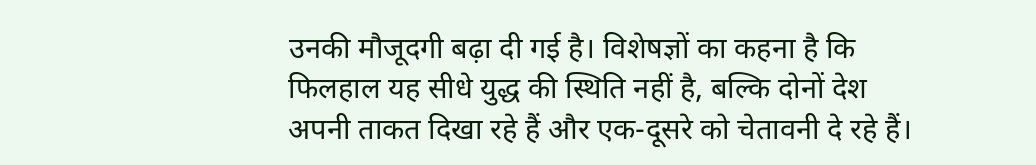उनकी मौजूदगी बढ़ा दी गई है। विशेषज्ञों का कहना है कि फिलहाल यह सीधे युद्ध की स्थिति नहीं है, बल्कि दोनों देश अपनी ताकत दिखा रहे हैं और एक-दूसरे को चेतावनी दे रहे हैं।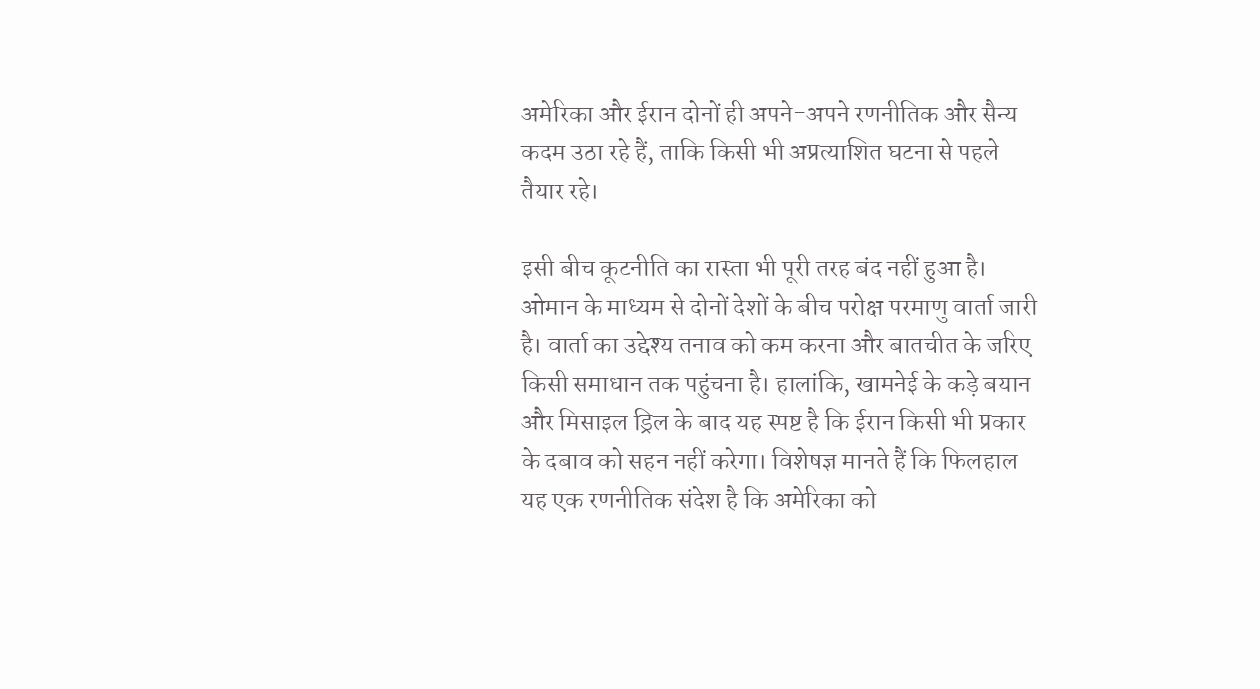अमेरिका और ईरान दोनों ही अपने-अपने रणनीतिक और सैन्य कदम उठा रहे हैं, ताकि किसी भी अप्रत्याशित घटना से पहले तैयार रहे।

इसी बीच कूटनीति का रास्ता भी पूरी तरह बंद नहीं हुआ है। ओमान के माध्यम से दोनों देशों के बीच परोक्ष परमाणु वार्ता जारी है। वार्ता का उद्देश्य तनाव को कम करना और बातचीत के जरिए किसी समाधान तक पहुंचना है। हालांकि, खामनेई के कड़े बयान और मिसाइल ड्रिल के बाद यह स्पष्ट है कि ईरान किसी भी प्रकार के दबाव को सहन नहीं करेगा। विशेषज्ञ मानते हैं कि फिलहाल यह एक रणनीतिक संदेश है कि अमेरिका को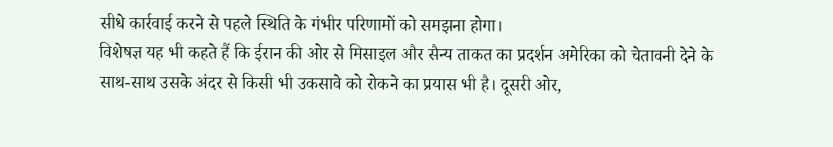सीधे कार्रवाई करने से पहले स्थिति के गंभीर परिणामों को समझना होगा।
विशेषज्ञ यह भी कहते हैं कि ईरान की ओर से मिसाइल और सैन्य ताकत का प्रदर्शन अमेरिका को चेतावनी देने के साथ-साथ उसके अंदर से किसी भी उकसावे को रोकने का प्रयास भी है। दूसरी ओर,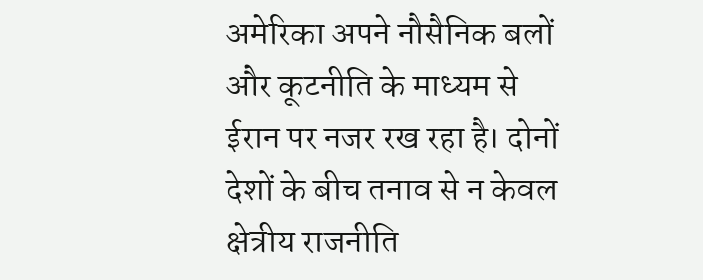अमेरिका अपने नौसैनिक बलों और कूटनीति के माध्यम से ईरान पर नजर रख रहा है। दोनों देशों के बीच तनाव से न केवल क्षेत्रीय राजनीति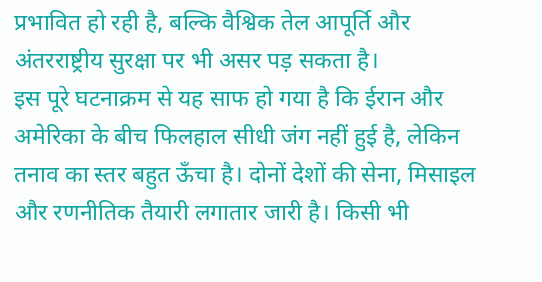प्रभावित हो रही है, बल्कि वैश्विक तेल आपूर्ति और अंतरराष्ट्रीय सुरक्षा पर भी असर पड़ सकता है।
इस पूरे घटनाक्रम से यह साफ हो गया है कि ईरान और अमेरिका के बीच फिलहाल सीधी जंग नहीं हुई है, लेकिन तनाव का स्तर बहुत ऊँचा है। दोनों देशों की सेना, मिसाइल और रणनीतिक तैयारी लगातार जारी है। किसी भी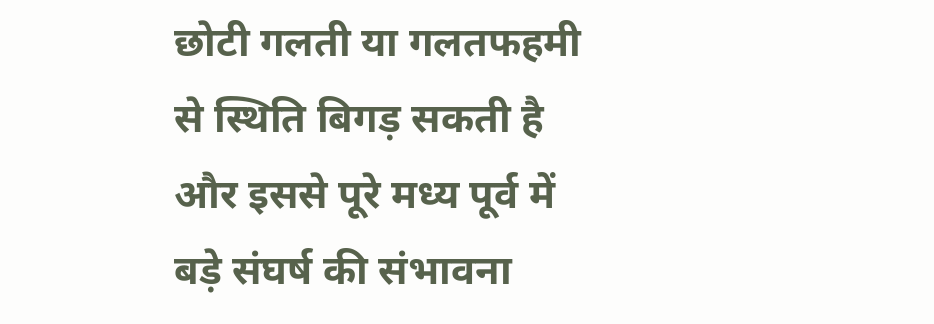छोटी गलती या गलतफहमी से स्थिति बिगड़ सकती है और इससे पूरे मध्य पूर्व में बड़े संघर्ष की संभावना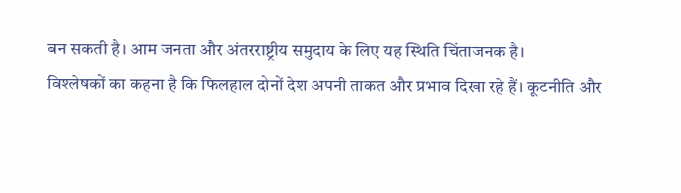बन सकती है। आम जनता और अंतरराष्ट्रीय समुदाय के लिए यह स्थिति चिंताजनक है।
विश्लेषकों का कहना है कि फिलहाल दोनों देश अपनी ताकत और प्रभाव दिखा रहे हैं। कूटनीति और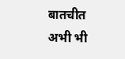बातचीत अभी भी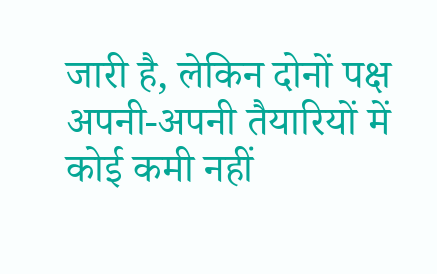जारी है, लेकिन दोनों पक्ष अपनी-अपनी तैयारियों में कोई कमी नहीं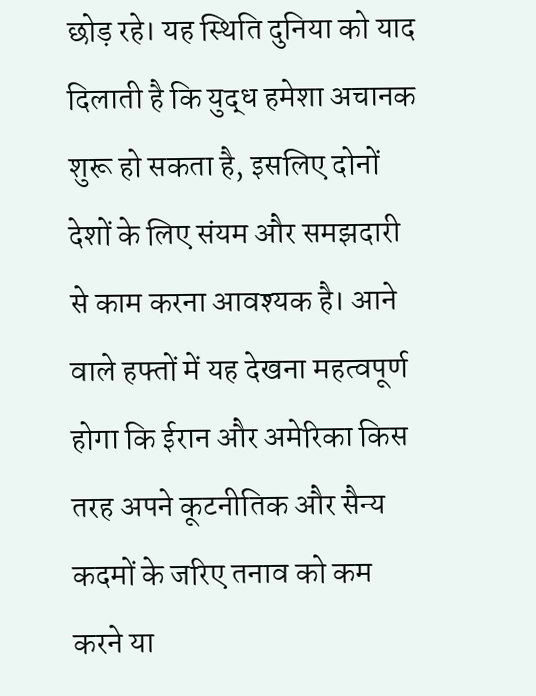छोड़ रहे। यह स्थिति दुनिया को याद दिलाती है कि युद्ध हमेशा अचानक शुरू हो सकता है, इसलिए दोनों देशों के लिए संयम और समझदारी से काम करना आवश्यक है। आने वाले हफ्तों में यह देखना महत्वपूर्ण होगा कि ईरान और अमेरिका किस तरह अपने कूटनीतिक और सैन्य कदमों के जरिए तनाव को कम करने या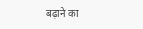बढ़ाने का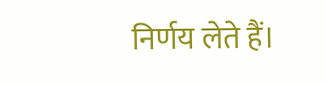निर्णय लेते हैं।